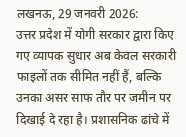लखनऊ, 29 जनवरी 2026:
उत्तर प्रदेश में योगी सरकार द्वारा किए गए व्यापक सुधार अब केवल सरकारी फाइलों तक सीमित नहीं हैं, बल्कि उनका असर साफ तौर पर जमीन पर दिखाई दे रहा है। प्रशासनिक ढांचे में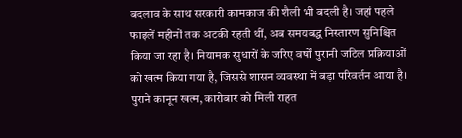बदलाव के साथ सरकारी कामकाज की शैली भी बदली है। जहां पहले फाइलें महीनों तक अटकी रहती थीं, अब समयबद्ध निस्तारण सुनिश्चित किया जा रहा है। नियामक सुधारों के जरिए वर्षों पुरानी जटिल प्रक्रियाओं को खत्म किया गया है, जिससे शासन व्यवस्था में बड़ा परिवर्तन आया है।
पुराने कानून खत्म, कारोबार को मिली राहत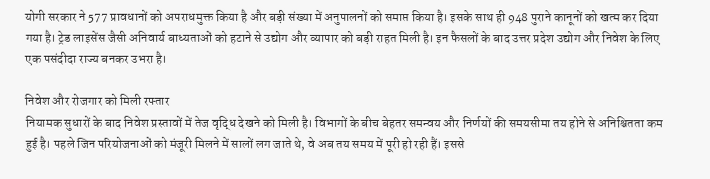योगी सरकार ने 577 प्रावधानों को अपराधमुक्त किया है और बड़ी संख्या में अनुपालनों को समाप्त किया है। इसके साथ ही 948 पुराने कानूनों को खत्म कर दिया गया है। ट्रेड लाइसेंस जैसी अनिवार्य बाध्यताओं को हटाने से उद्योग और व्यापार को बड़ी राहत मिली है। इन फैसलों के बाद उत्तर प्रदेश उद्योग और निवेश के लिए एक पसंदीदा राज्य बनकर उभरा है।

निवेश और रोजगार को मिली रफ्तार
नियामक सुधारों के बाद निवेश प्रस्तावों में तेज वृद्धि देखने को मिली है। विभागों के बीच बेहतर समन्वय और निर्णयों की समयसीमा तय होने से अनिश्चितता कम हुई है। पहले जिन परियोजनाओं को मंजूरी मिलने में सालों लग जाते थे, वे अब तय समय में पूरी हो रही हैं। इससे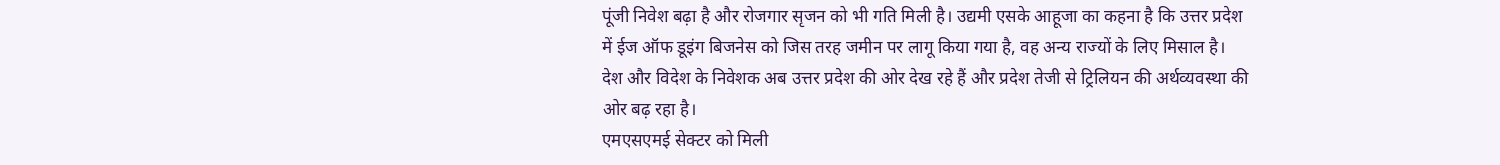पूंजी निवेश बढ़ा है और रोजगार सृजन को भी गति मिली है। उद्यमी एसके आहूजा का कहना है कि उत्तर प्रदेश में ईज ऑफ डूइंग बिजनेस को जिस तरह जमीन पर लागू किया गया है, वह अन्य राज्यों के लिए मिसाल है। देश और विदेश के निवेशक अब उत्तर प्रदेश की ओर देख रहे हैं और प्रदेश तेजी से ट्रिलियन की अर्थव्यवस्था की ओर बढ़ रहा है।
एमएसएमई सेक्टर को मिली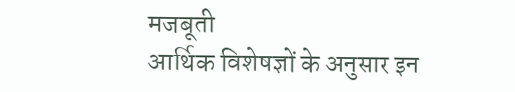मजबूती
आर्थिक विशेषज्ञों के अनुसार इन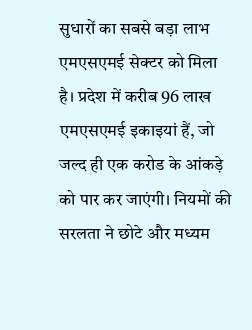सुधारों का सबसे बड़ा लाभ एमएसएमई सेक्टर को मिला है। प्रदेश में करीब 96 लाख एमएसएमई इकाइयां हैं, जो जल्द ही एक करोड के आंकड़े को पार कर जाएंगी। नियमों की सरलता ने छोटे और मध्यम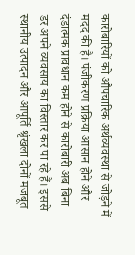कारोबारियों को औपचारिक अर्थव्यवस्था से जोड़ने में मदद की है। पंजीकरण प्रक्रिया आसान होने और दंडात्मक प्रावधान कम होने से कारोबारी अब बिना डर अपने व्यवसाय का विस्तार कर पा रहे हैं। इससे स्थानीय उत्पादन और आपूर्ति श्रृंखला दोनों मजबूत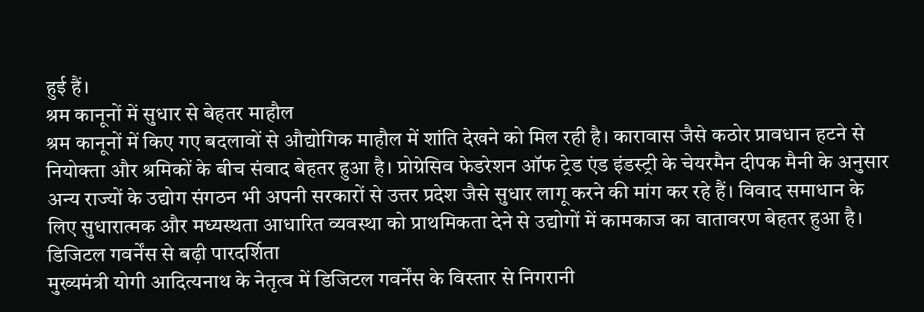हुई हैं।
श्रम कानूनों में सुधार से बेहतर माहौल
श्रम कानूनों में किए गए बदलावों से औद्योगिक माहौल में शांति देखने को मिल रही है। कारावास जैसे कठोर प्रावधान हटने से नियोक्ता और श्रमिकों के बीच संवाद बेहतर हुआ है। प्रोग्रेसिव फेडरेशन ऑफ ट्रेड एंड इंडस्ट्री के चेयरमैन दीपक मैनी के अनुसार अन्य राज्यों के उद्योग संगठन भी अपनी सरकारों से उत्तर प्रदेश जैसे सुधार लागू करने की मांग कर रहे हैं। विवाद समाधान के लिए सुधारात्मक और मध्यस्थता आधारित व्यवस्था को प्राथमिकता देने से उद्योगों में कामकाज का वातावरण बेहतर हुआ है।
डिजिटल गवर्नेंस से बढ़ी पारदर्शिता
मुख्यमंत्री योगी आदित्यनाथ के नेतृत्व में डिजिटल गवर्नेंस के विस्तार से निगरानी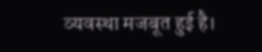व्यवस्था मजबूत हुई है।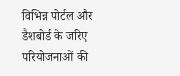विभिन्न पोर्टल और डैशबोर्ड के जरिए परियोजनाओं की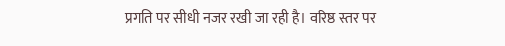प्रगति पर सीधी नजर रखी जा रही है। वरिष्ठ स्तर पर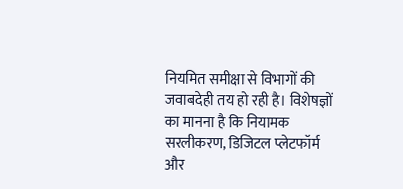नियमित समीक्षा से विभागों की जवाबदेही तय हो रही है। विशेषज्ञों का मानना है कि नियामक सरलीकरण, डिजिटल प्लेटफॉर्म और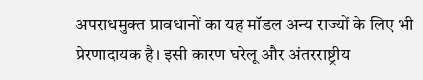अपराधमुक्त प्रावधानों का यह मॉडल अन्य राज्यों के लिए भी प्रेरणादायक है। इसी कारण घरेलू और अंतरराष्ट्रीय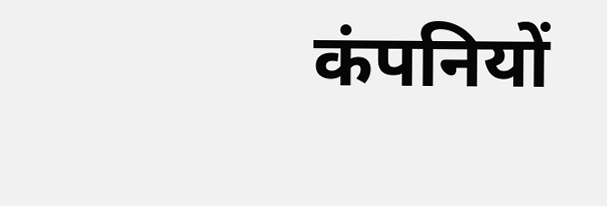कंपनियों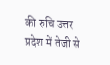की रुचि उत्तर प्रदेश में तेजी से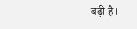बढ़ी है।